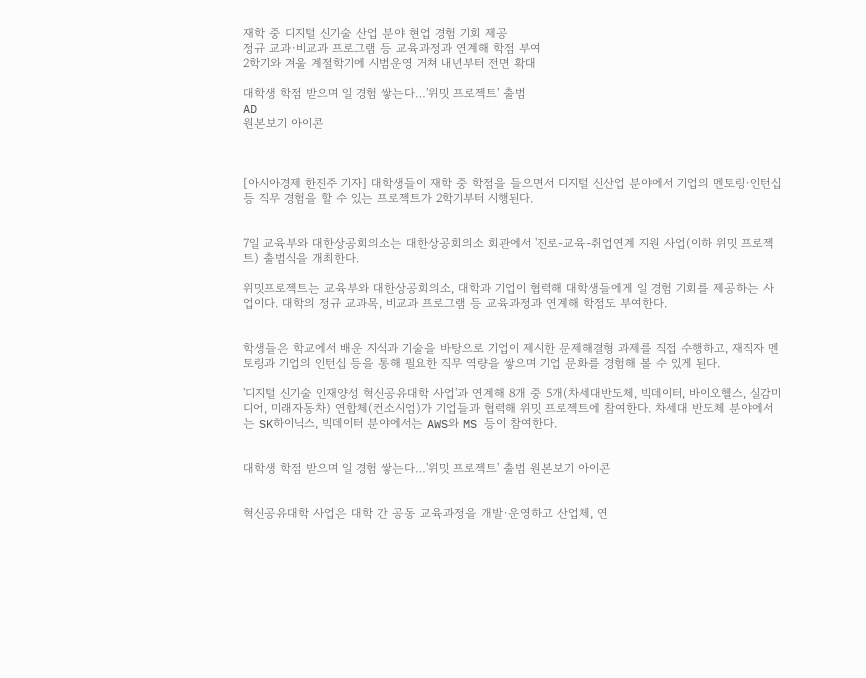재학 중 디지털 신기술 산업 분야 현업 경험 기회 제공
정규 교과·비교과 프로그램 등 교육과정과 연계해 학점 부여
2학기와 겨울 계절학기에 시범운영 거쳐 내년부터 전면 확대

대학생 학점 받으며 일 경험 쌓는다…'위밋 프로젝트' 출범
AD
원본보기 아이콘



[아시아경제 한진주 기자] 대학생들이 재학 중 학점을 들으면서 디지털 신산업 분야에서 기업의 멘토링·인턴십 등 직무 경험을 할 수 있는 프로젝트가 2학기부터 시행된다.


7일 교육부와 대한상공회의소는 대한상공회의소 회관에서 '진로-교육-취업연계 지원 사업(이하 위밋 프로젝트) 출범식을 개최한다.

위밋프로젝트는 교육부와 대한상공회의소, 대학과 기업이 협력해 대학생들에게 일 경험 기회를 제공하는 사업이다. 대학의 정규 교과목, 비교과 프로그램 등 교육과정과 연계해 학점도 부여한다.


학생들은 학교에서 배운 지식과 기술을 바탕으로 기업이 제시한 문제해결형 과제를 직접 수행하고, 재직자 멘토링과 기업의 인턴십 등을 통해 필요한 직무 역량을 쌓으며 기업 문화를 경험해 볼 수 있게 된다.

'디지털 신기술 인재양성 혁신공유대학 사업'과 연계해 8개 중 5개(차세대반도체, 빅데이터, 바이오헬스, 실감미디어, 미래자동차) 연합체(컨소시엄)가 기업들과 협력해 위밋 프로젝트에 참여한다. 차세대 반도체 분야에서는 SK하이닉스, 빅데이터 분야에서는 AWS와 MS 등이 참여한다.


대학생 학점 받으며 일 경험 쌓는다…'위밋 프로젝트' 출범 원본보기 아이콘


혁신공유대학 사업은 대학 간 공동 교육과정을 개발·운영하고 산업체, 연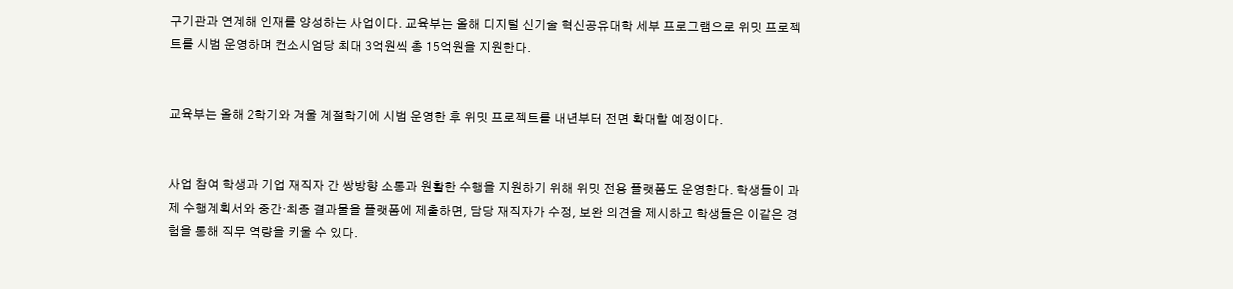구기관과 연계해 인재를 양성하는 사업이다. 교육부는 올해 디지털 신기술 혁신공유대학 세부 프로그램으로 위밋 프로젝트를 시범 운영하며 컨소시엄당 최대 3억원씩 총 15억원을 지원한다.


교육부는 올해 2학기와 겨울 계절학기에 시범 운영한 후 위밋 프로젝트를 내년부터 전면 확대할 예정이다.


사업 참여 학생과 기업 재직자 간 쌍방향 소통과 원활한 수행을 지원하기 위해 위밋 전용 플랫폼도 운영한다. 학생들이 과제 수행계획서와 중간·최종 결과물을 플랫폼에 제출하면, 담당 재직자가 수정, 보완 의견을 제시하고 학생들은 이같은 경험을 통해 직무 역량을 키울 수 있다.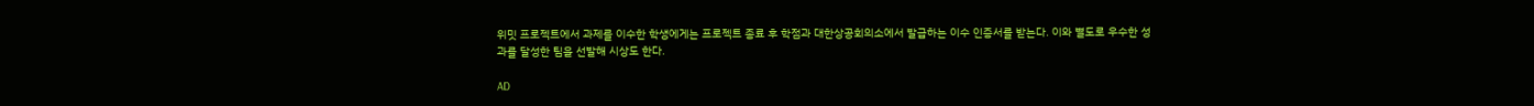위밋 프로젝트에서 과제를 이수한 학생에게는 프로젝트 종료 후 학점과 대한상공회의소에서 발급하는 이수 인증서를 받는다. 이와 별도로 우수한 성과를 달성한 팀을 선발해 시상도 한다.

AD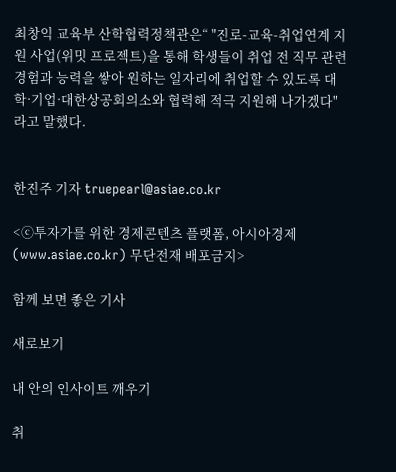최창익 교육부 산학협력정책관은“ "진로-교육-취업연계 지원 사업(위밋 프로젝트)을 통해 학생들이 취업 전 직무 관련 경험과 능력을 쌓아 원하는 일자리에 취업할 수 있도록 대학·기업·대한상공회의소와 협력해 적극 지원해 나가겠다"라고 말했다.


한진주 기자 truepearl@asiae.co.kr

<ⓒ투자가를 위한 경제콘텐츠 플랫폼, 아시아경제(www.asiae.co.kr) 무단전재 배포금지>

함께 보면 좋은 기사

새로보기

내 안의 인사이트 깨우기

취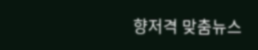향저격 맞춤뉴스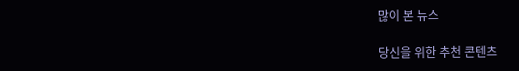많이 본 뉴스

당신을 위한 추천 콘텐츠